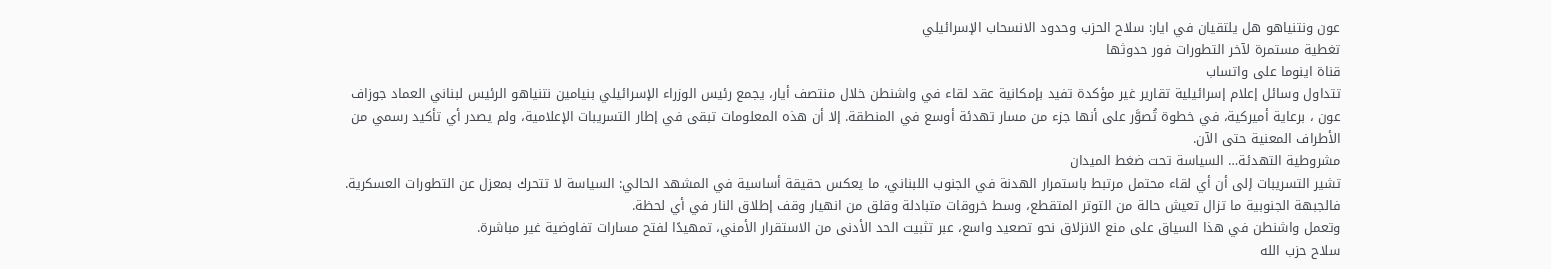عون ونتنياهو هل يلتقيان في ايار: سلاح الحزب وحدود الانسحاب الإسرائيلي
تغطية مستمرة لآخر التطورات فور حدوثها
قناة اينوما على واتساب
تتداول وسائل إعلام إسرائيلية تقارير غير مؤكدة تفيد بإمكانية عقد لقاء في واشنطن خلال منتصف أيار، يجمع رئيس الوزراء الإسرائيلي بنيامين نتنياهو الرئيس لبناني العماد جوزاف عون ، برعاية أميركية، في خطوة تُصوَّر على أنها جزء من مسار تهدئة أوسع في المنطقة. إلا أن هذه المعلومات تبقى في إطار التسريبات الإعلامية، ولم يصدر أي تأكيد رسمي من الأطراف المعنية حتى الآن.
مشروطية التهدئة… السياسة تحت ضغط الميدان
تشير التسريبات إلى أن أي لقاء محتمل مرتبط باستمرار الهدنة في الجنوب اللبناني، ما يعكس حقيقة أساسية في المشهد الحالي: السياسة لا تتحرك بمعزل عن التطورات العسكرية. فالجبهة الجنوبية ما تزال تعيش حالة من التوتر المتقطع، وسط خروقات متبادلة وقلق من انهيار وقف إطلاق النار في أي لحظة.
وتعمل واشنطن في هذا السياق على منع الانزلاق نحو تصعيد واسع، عبر تثبيت الحد الأدنى من الاستقرار الأمني، تمهيدًا لفتح مسارات تفاوضية غير مباشرة.
سلاح حزب الله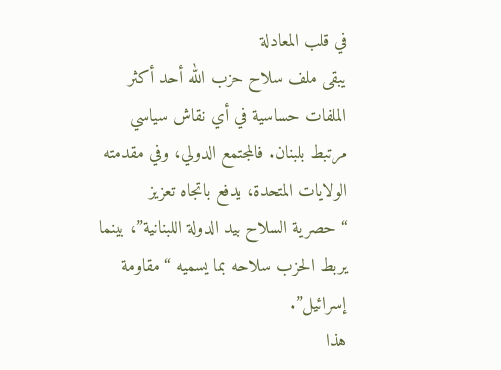في قلب المعادلة
يبقى ملف سلاح حزب الله أحد أكثر الملفات حساسية في أي نقاش سياسي مرتبط بلبنان. فالمجتمع الدولي، وفي مقدمته الولايات المتحدة، يدفع باتجاه تعزيز “حصرية السلاح بيد الدولة اللبنانية”، بينما يربط الحزب سلاحه بما يسميه “مقاومة إسرائيل”.
هذا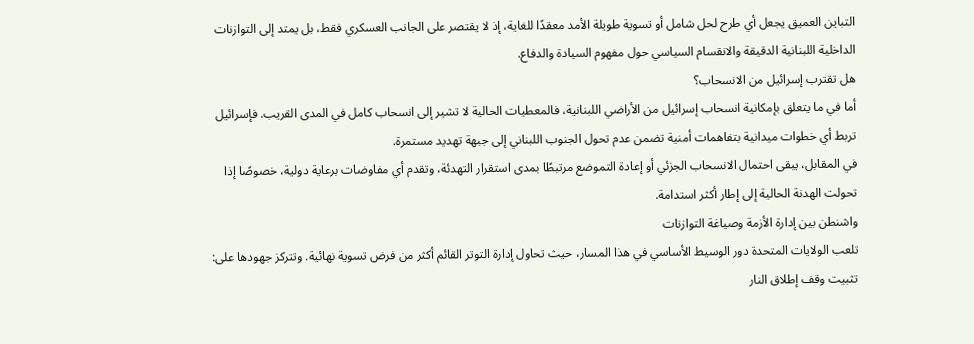التباين العميق يجعل أي طرح لحل شامل أو تسوية طويلة الأمد معقدًا للغاية، إذ لا يقتصر على الجانب العسكري فقط، بل يمتد إلى التوازنات الداخلية اللبنانية الدقيقة والانقسام السياسي حول مفهوم السيادة والدفاع.
هل تقترب إسرائيل من الانسحاب؟
أما في ما يتعلق بإمكانية انسحاب إسرائيل من الأراضي اللبنانية، فالمعطيات الحالية لا تشير إلى انسحاب كامل في المدى القريب. فإسرائيل تربط أي خطوات ميدانية بتفاهمات أمنية تضمن عدم تحول الجنوب اللبناني إلى جبهة تهديد مستمرة.
في المقابل، يبقى احتمال الانسحاب الجزئي أو إعادة التموضع مرتبطًا بمدى استقرار التهدئة، وتقدم أي مفاوضات برعاية دولية، خصوصًا إذا تحولت الهدنة الحالية إلى إطار أكثر استدامة.
واشنطن بين إدارة الأزمة وصياغة التوازنات
تلعب الولايات المتحدة دور الوسيط الأساسي في هذا المسار، حيث تحاول إدارة التوتر القائم أكثر من فرض تسوية نهائية. وتتركز جهودها على:
تثبيت وقف إطلاق النار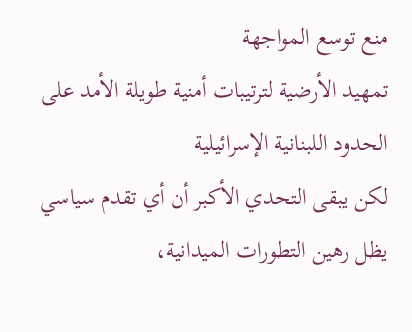منع توسع المواجهة
تمهيد الأرضية لترتيبات أمنية طويلة الأمد على الحدود اللبنانية الإسرائيلية
لكن يبقى التحدي الأكبر أن أي تقدم سياسي يظل رهين التطورات الميدانية،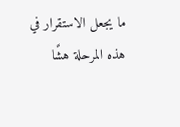ما يجعل الاستقرار في هذه المرحلة هشًا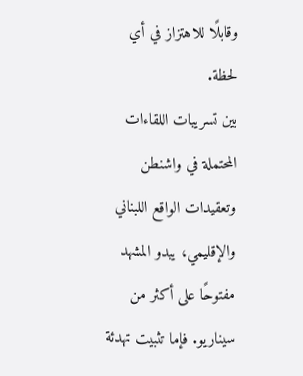وقابلًا للاهتزاز في أي لحظة.
بين تسريبات اللقاءات المحتملة في واشنطن وتعقيدات الواقع اللبناني والإقليمي، يبدو المشهد مفتوحًا على أكثر من سيناريو. فإما تثبيت تهدئة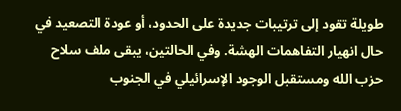طويلة تقود إلى ترتيبات جديدة على الحدود، أو عودة التصعيد في حال انهيار التفاهمات الهشة. وفي الحالتين، يبقى ملف سلاح حزب الله ومستقبل الوجود الإسرائيلي في الجنوب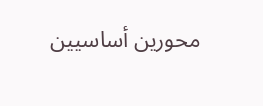محورين أساسيين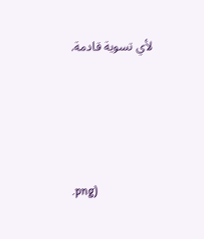لأي تسوية قادمة.




.png)